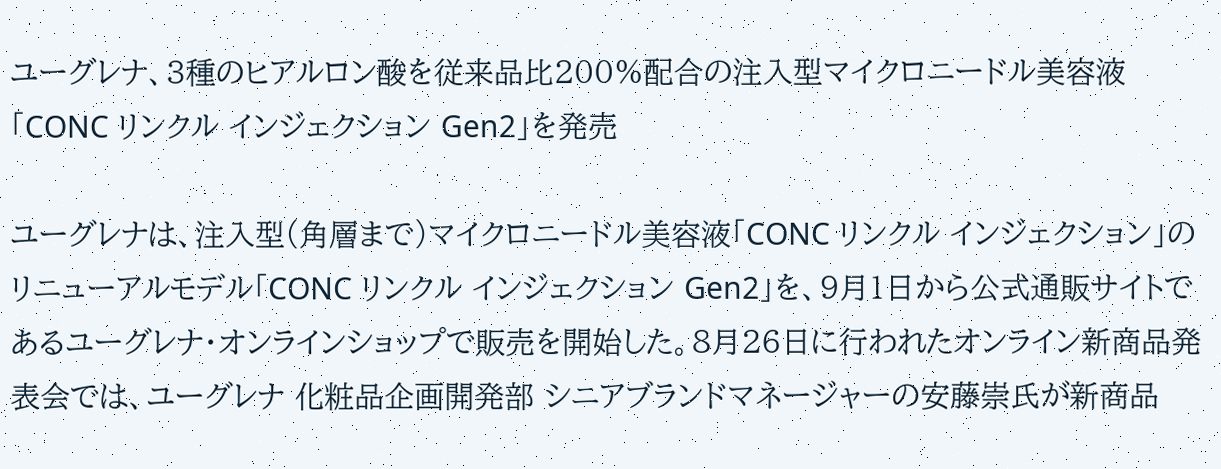ユーグレナ、3種のヒアルロン酸を従来品比200%配合の注入型マイクロニードル美容液「CONC リンクル インジェクション Gen2」を発売

ユーグレナは、注入型(角層まで)マイクロニードル美容液「CONC リンクル インジェクション」のリニューアルモデル「CONC リンクル インジェクション Gen2」を、9月1日から公式通販サイトであるユーグレナ・オンラインショップで販売を開始した。8月26日に行われたオンライン新商品発表会では、ユーグレナ 化粧品企画開発部 シニアブランドマネージャーの安藤崇氏が新商品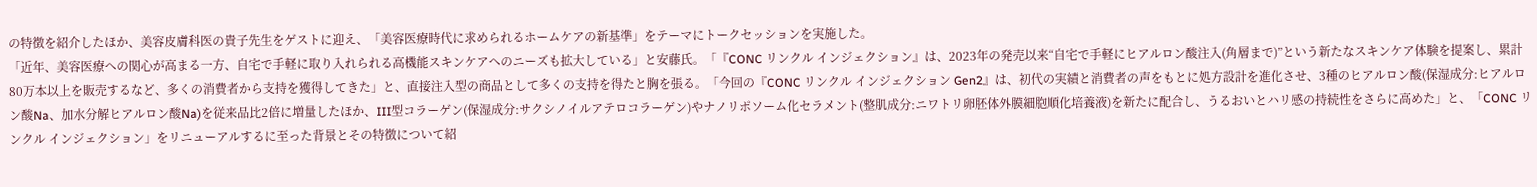の特徴を紹介したほか、美容皮膚科医の貴子先生をゲストに迎え、「美容医療時代に求められるホームケアの新基準」をテーマにトークセッションを実施した。
「近年、美容医療への関心が高まる一方、自宅で手軽に取り入れられる高機能スキンケアへのニーズも拡大している」と安藤氏。「『CONC リンクル インジェクション』は、2023年の発売以来“自宅で手軽にヒアルロン酸注入(角層まで)”という新たなスキンケア体験を提案し、累計80万本以上を販売するなど、多くの消費者から支持を獲得してきた」と、直接注入型の商品として多くの支持を得たと胸を張る。「今回の『CONC リンクル インジェクション Gen2』は、初代の実績と消費者の声をもとに処方設計を進化させ、3種のヒアルロン酸(保湿成分:ヒアルロン酸Na、加水分解ヒアルロン酸Na)を従来品比2倍に増量したほか、III型コラーゲン(保湿成分:サクシノイルアテロコラーゲン)やナノリポソーム化セラメント(整肌成分:ニワトリ卵胚体外膜細胞順化培養液)を新たに配合し、うるおいとハリ感の持続性をさらに高めた」と、「CONC リンクル インジェクション」をリニューアルするに至った背景とその特徴について紹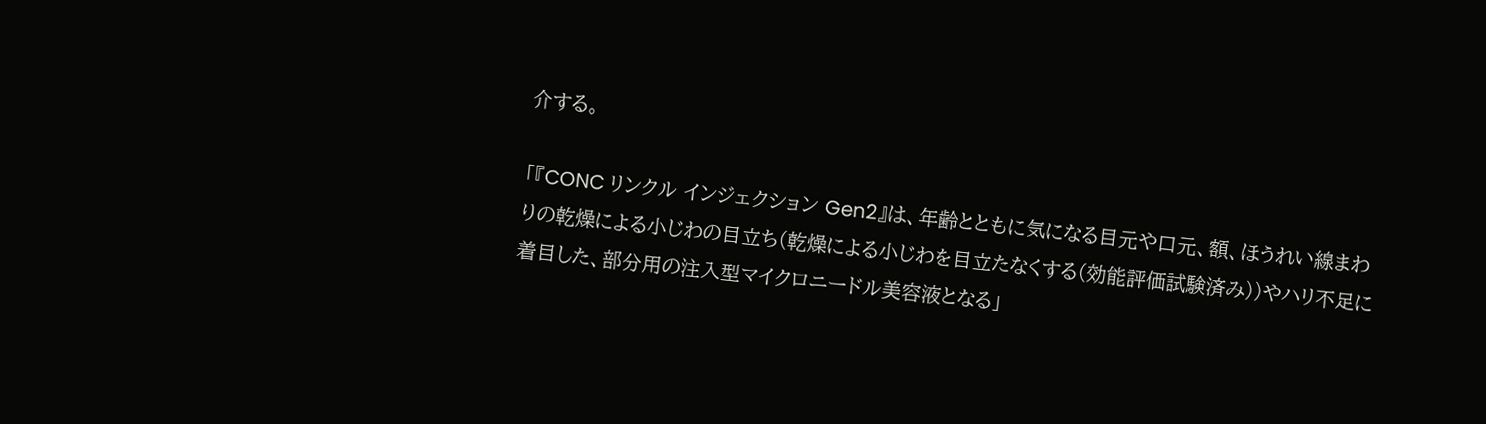介する。

「『CONC リンクル インジェクション Gen2』は、年齢とともに気になる目元や口元、額、ほうれい線まわりの乾燥による小じわの目立ち(乾燥による小じわを目立たなくする(効能評価試験済み))やハリ不足に着目した、部分用の注入型マイクロニードル美容液となる」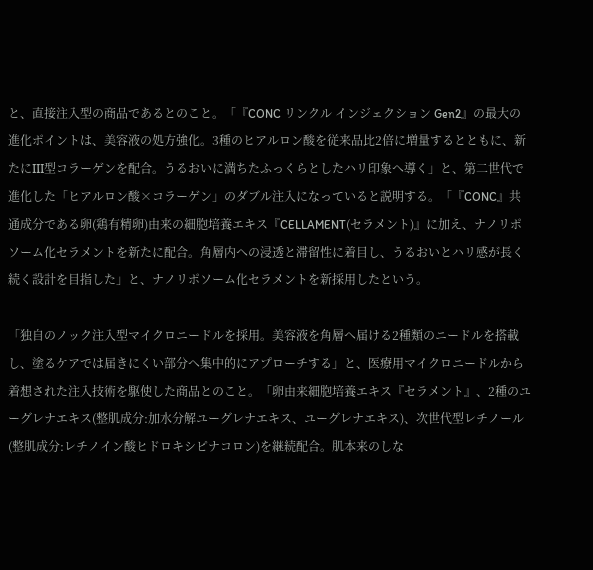と、直接注入型の商品であるとのこと。「『CONC リンクル インジェクション Gen2』の最大の進化ポイントは、美容液の処方強化。3種のヒアルロン酸を従来品比2倍に増量するとともに、新たにIII型コラーゲンを配合。うるおいに満ちたふっくらとしたハリ印象へ導く」と、第二世代で進化した「ヒアルロン酸×コラーゲン」のダブル注入になっていると説明する。「『CONC』共通成分である卵(鶏有精卵)由来の細胞培養エキス『CELLAMENT(セラメント)』に加え、ナノリポソーム化セラメントを新たに配合。角層内への浸透と滞留性に着目し、うるおいとハリ感が長く続く設計を目指した」と、ナノリポソーム化セラメントを新採用したという。

「独自のノック注入型マイクロニードルを採用。美容液を角層へ届ける2種類のニードルを搭載し、塗るケアでは届きにくい部分へ集中的にアプローチする」と、医療用マイクロニードルから着想された注入技術を駆使した商品とのこと。「卵由来細胞培養エキス『セラメント』、2種のユーグレナエキス(整肌成分:加水分解ユーグレナエキス、ユーグレナエキス)、次世代型レチノール(整肌成分:レチノイン酸ヒドロキシピナコロン)を継続配合。肌本来のしな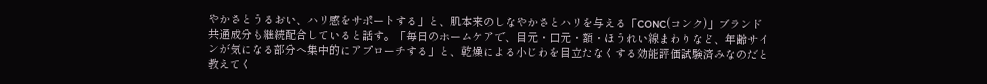やかさとうるおい、ハリ感をサポートする」と、肌本来のしなやかさとハリを与える「CONC(コンク)」ブランド共通成分も継続配合していると話す。「毎日のホームケアで、目元・口元・額・ほうれい線まわりなど、年齢サインが気になる部分へ集中的にアプローチする」と、乾燥による小じわを目立たなくする効能評価試験済みなのだと教えてく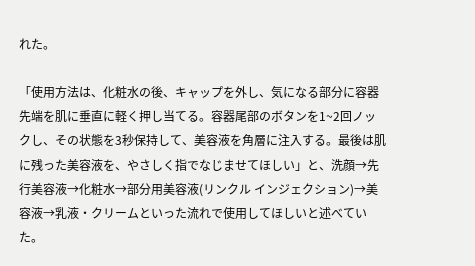れた。

「使用方法は、化粧水の後、キャップを外し、気になる部分に容器先端を肌に垂直に軽く押し当てる。容器尾部のボタンを1~2回ノックし、その状態を3秒保持して、美容液を角層に注入する。最後は肌に残った美容液を、やさしく指でなじませてほしい」と、洗顔→先行美容液→化粧水→部分用美容液(リンクル インジェクション)→美容液→乳液・クリームといった流れで使用してほしいと述べていた。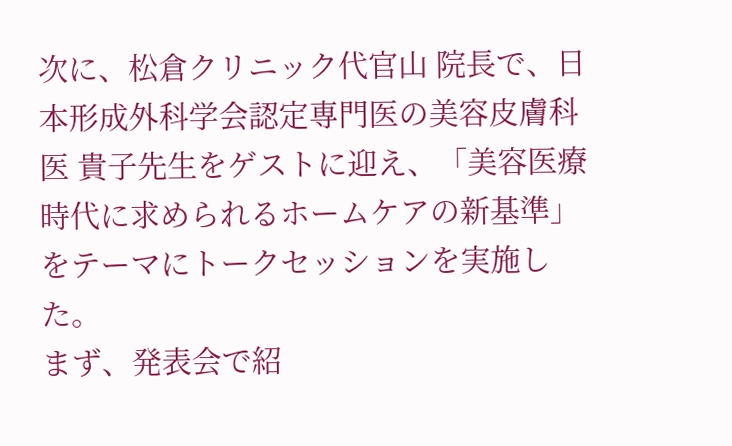次に、松倉クリニック代官山 院長で、日本形成外科学会認定専門医の美容皮膚科医 貴子先生をゲストに迎え、「美容医療時代に求められるホームケアの新基準」をテーマにトークセッションを実施した。
まず、発表会で紹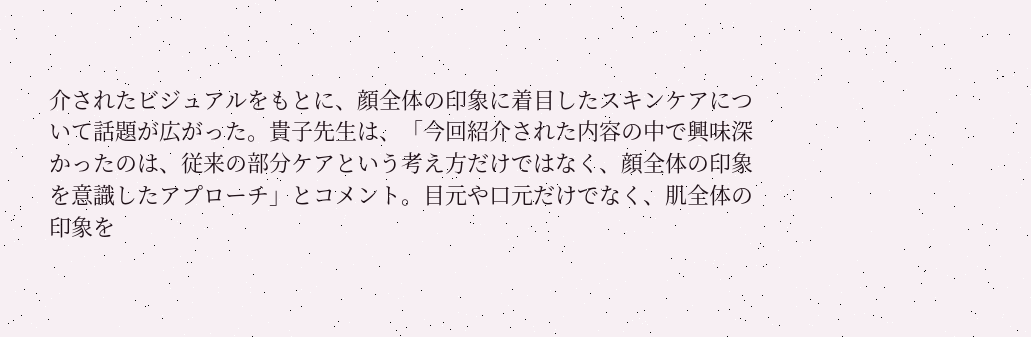介されたビジュアルをもとに、顔全体の印象に着目したスキンケアについて話題が広がった。貴子先生は、「今回紹介された内容の中で興味深かったのは、従来の部分ケアという考え方だけではなく、顔全体の印象を意識したアプローチ」とコメント。目元や口元だけでなく、肌全体の印象を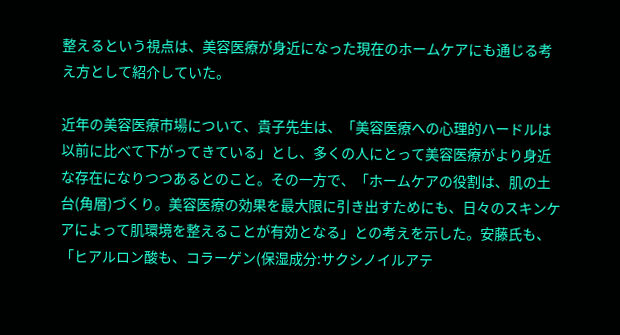整えるという視点は、美容医療が身近になった現在のホームケアにも通じる考え方として紹介していた。

近年の美容医療市場について、貴子先生は、「美容医療への心理的ハードルは以前に比べて下がってきている」とし、多くの人にとって美容医療がより身近な存在になりつつあるとのこと。その一方で、「ホームケアの役割は、肌の土台(角層)づくり。美容医療の効果を最大限に引き出すためにも、日々のスキンケアによって肌環境を整えることが有効となる」との考えを示した。安藤氏も、「ヒアルロン酸も、コラーゲン(保湿成分:サクシノイルアテ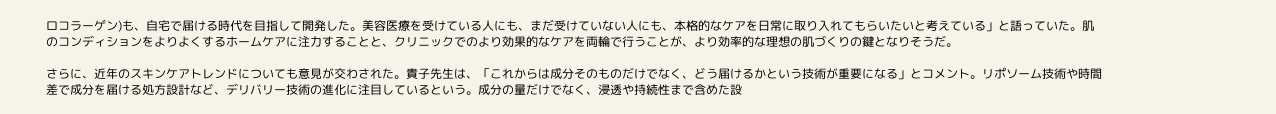ロコラーゲン)も、自宅で届ける時代を目指して開発した。美容医療を受けている人にも、まだ受けていない人にも、本格的なケアを日常に取り入れてもらいたいと考えている」と語っていた。肌のコンディションをよりよくするホームケアに注力することと、クリニックでのより効果的なケアを両輪で行うことが、より効率的な理想の肌づくりの鍵となりそうだ。

さらに、近年のスキンケアトレンドについても意見が交わされた。貴子先生は、「これからは成分そのものだけでなく、どう届けるかという技術が重要になる」とコメント。リポソーム技術や時間差で成分を届ける処方設計など、デリバリー技術の進化に注目しているという。成分の量だけでなく、浸透や持続性まで含めた設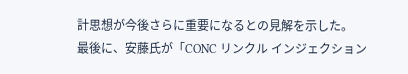計思想が今後さらに重要になるとの見解を示した。
最後に、安藤氏が「CONC リンクル インジェクション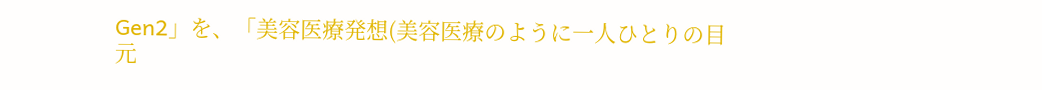Gen2」を、「美容医療発想(美容医療のように一人ひとりの目元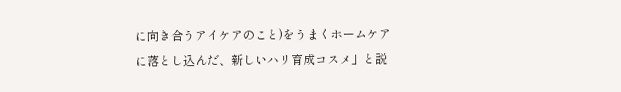に向き合うアイケアのこと)をうまくホームケアに落とし込んだ、新しいハリ育成コスメ」と説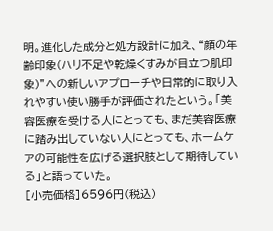明。進化した成分と処方設計に加え、“顔の年齢印象(ハリ不足や乾燥くすみが目立つ肌印象)”への新しいアプローチや日常的に取り入れやすい使い勝手が評価されたという。「美容医療を受ける人にとっても、まだ美容医療に踏み出していない人にとっても、ホームケアの可能性を広げる選択肢として期待している」と語っていた。
[小売価格]6596円(税込)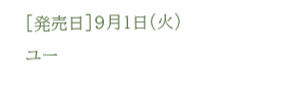[発売日]9月1日(火)
ユー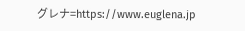グレナ=https://www.euglena.jp